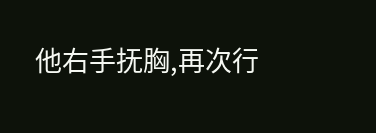他右手抚胸,再次行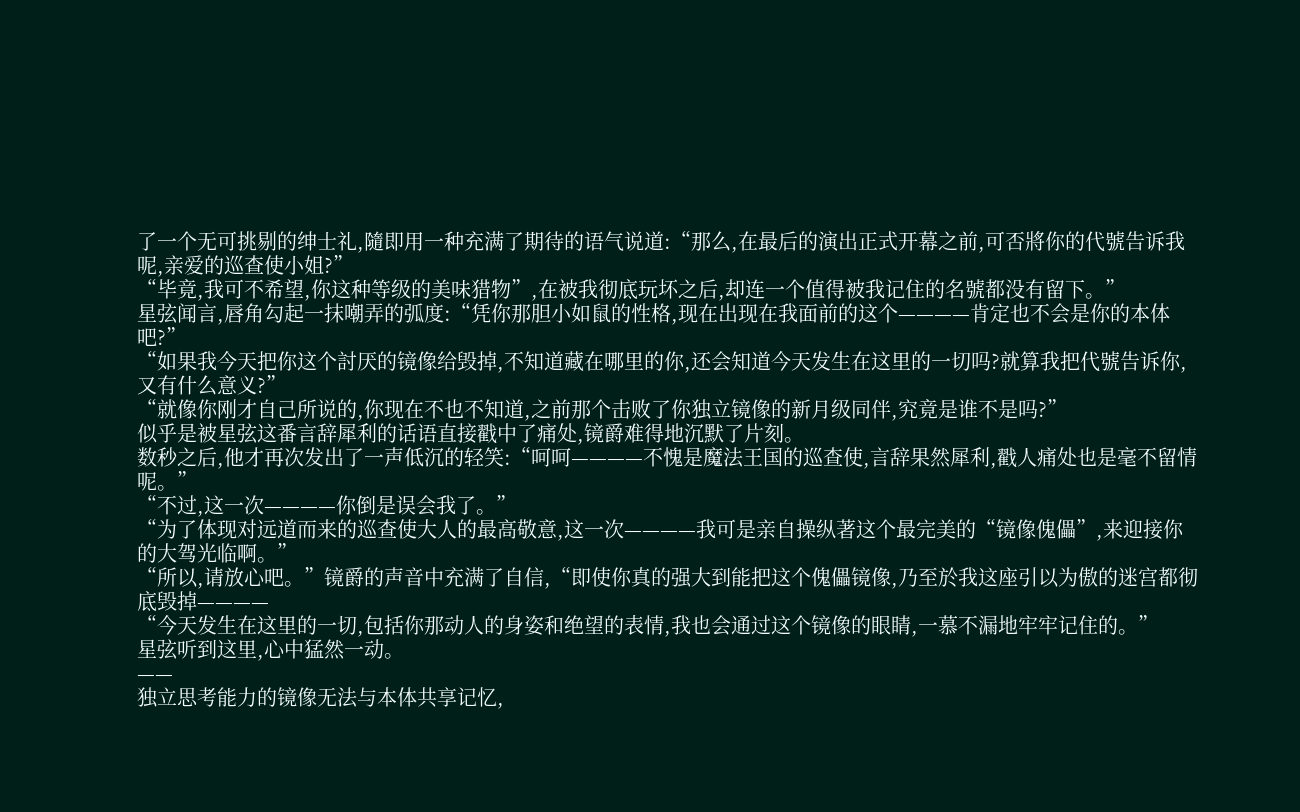了一个无可挑剔的绅士礼,隨即用一种充满了期待的语气说道:“那么,在最后的演出正式开幕之前,可否將你的代號告诉我呢,亲爱的巡查使小姐?”
“毕竟,我可不希望,你这种等级的美味猎物”,在被我彻底玩坏之后,却连一个值得被我记住的名號都没有留下。”
星弦闻言,唇角勾起一抹嘲弄的弧度:“凭你那胆小如鼠的性格,现在出现在我面前的这个————肯定也不会是你的本体吧?”
“如果我今天把你这个討厌的镜像给毁掉,不知道藏在哪里的你,还会知道今天发生在这里的一切吗?就算我把代號告诉你,又有什么意义?”
“就像你刚才自己所说的,你现在不也不知道,之前那个击败了你独立镜像的新月级同伴,究竟是谁不是吗?”
似乎是被星弦这番言辞犀利的话语直接戳中了痛处,镜爵难得地沉默了片刻。
数秒之后,他才再次发出了一声低沉的轻笑:“呵呵————不愧是魔法王国的巡查使,言辞果然犀利,戳人痛处也是毫不留情呢。”
“不过,这一次————你倒是误会我了。”
“为了体现对远道而来的巡查使大人的最高敬意,这一次————我可是亲自操纵著这个最完美的“镜像傀儡”,来迎接你的大驾光临啊。”
“所以,请放心吧。”镜爵的声音中充满了自信,“即使你真的强大到能把这个傀儡镜像,乃至於我这座引以为傲的迷宫都彻底毁掉————
“今天发生在这里的一切,包括你那动人的身姿和绝望的表情,我也会通过这个镜像的眼睛,一慕不漏地牢牢记住的。”
星弦听到这里,心中猛然一动。
——
独立思考能力的镜像无法与本体共享记忆,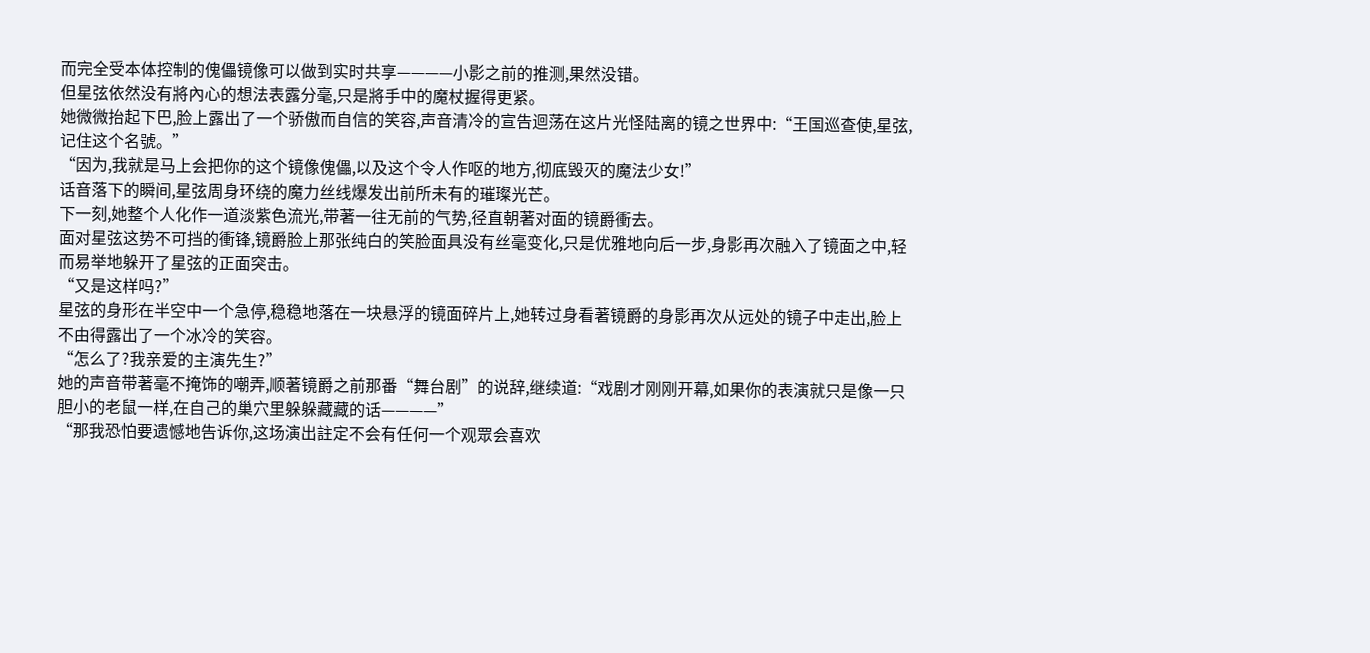而完全受本体控制的傀儡镜像可以做到实时共享————小影之前的推测,果然没错。
但星弦依然没有將內心的想法表露分毫,只是將手中的魔杖握得更紧。
她微微抬起下巴,脸上露出了一个骄傲而自信的笑容,声音清冷的宣告迴荡在这片光怪陆离的镜之世界中:“王国巡查使,星弦,记住这个名號。”
“因为,我就是马上会把你的这个镜像傀儡,以及这个令人作呕的地方,彻底毁灭的魔法少女!”
话音落下的瞬间,星弦周身环绕的魔力丝线爆发出前所未有的璀璨光芒。
下一刻,她整个人化作一道淡紫色流光,带著一往无前的气势,径直朝著对面的镜爵衝去。
面对星弦这势不可挡的衝锋,镜爵脸上那张纯白的笑脸面具没有丝毫变化,只是优雅地向后一步,身影再次融入了镜面之中,轻而易举地躲开了星弦的正面突击。
“又是这样吗?”
星弦的身形在半空中一个急停,稳稳地落在一块悬浮的镜面碎片上,她转过身看著镜爵的身影再次从远处的镜子中走出,脸上不由得露出了一个冰冷的笑容。
“怎么了?我亲爱的主演先生?”
她的声音带著毫不掩饰的嘲弄,顺著镜爵之前那番“舞台剧”的说辞,继续道:“戏剧才刚刚开幕,如果你的表演就只是像一只胆小的老鼠一样,在自己的巢穴里躲躲藏藏的话————”
“那我恐怕要遗憾地告诉你,这场演出註定不会有任何一个观眾会喜欢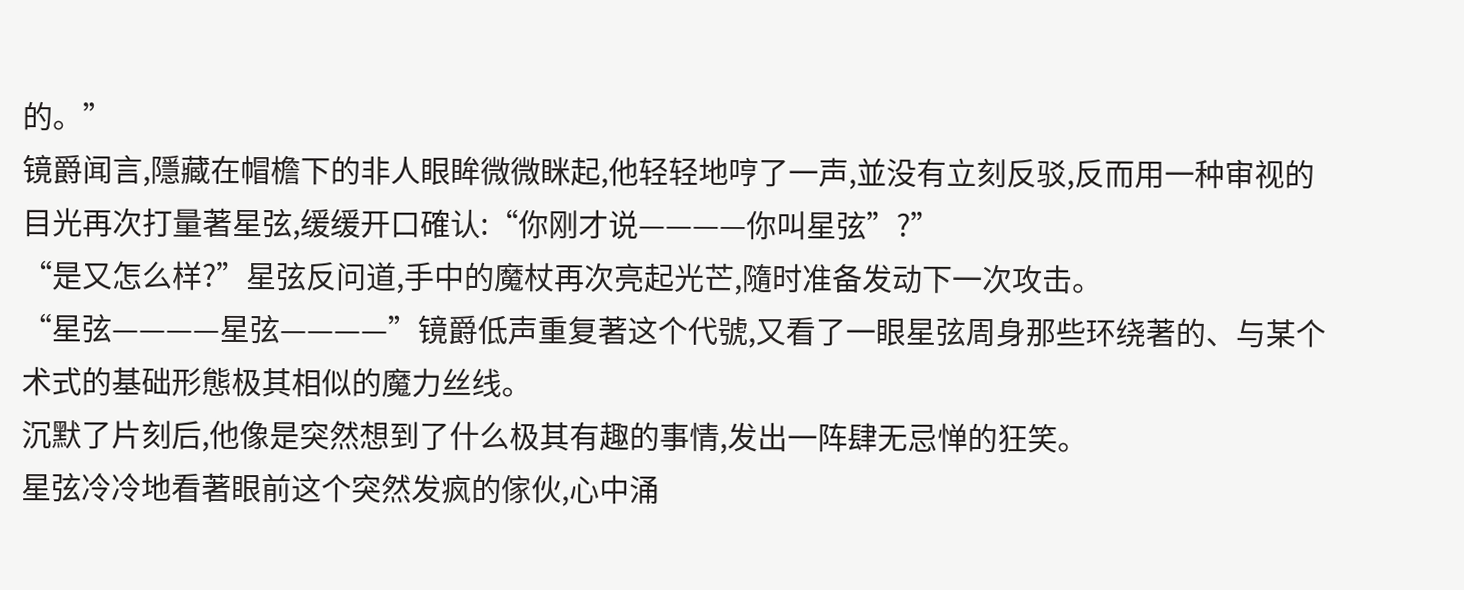的。”
镜爵闻言,隱藏在帽檐下的非人眼眸微微眯起,他轻轻地哼了一声,並没有立刻反驳,反而用一种审视的目光再次打量著星弦,缓缓开口確认:“你刚才说————你叫星弦”?”
“是又怎么样?”星弦反问道,手中的魔杖再次亮起光芒,隨时准备发动下一次攻击。
“星弦————星弦————”镜爵低声重复著这个代號,又看了一眼星弦周身那些环绕著的、与某个术式的基础形態极其相似的魔力丝线。
沉默了片刻后,他像是突然想到了什么极其有趣的事情,发出一阵肆无忌惮的狂笑。
星弦冷冷地看著眼前这个突然发疯的傢伙,心中涌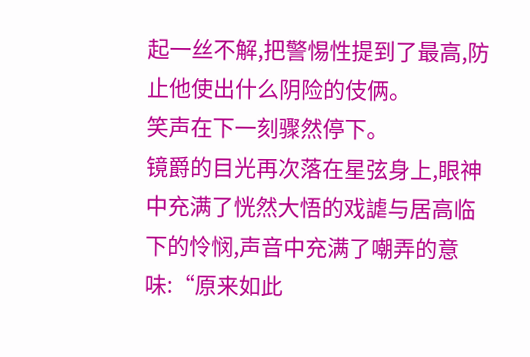起一丝不解,把警惕性提到了最高,防止他使出什么阴险的伎俩。
笑声在下一刻骤然停下。
镜爵的目光再次落在星弦身上,眼神中充满了恍然大悟的戏謔与居高临下的怜悯,声音中充满了嘲弄的意味:“原来如此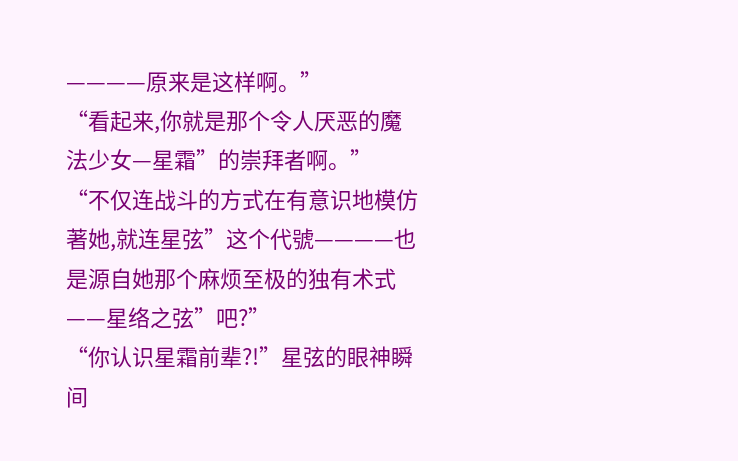————原来是这样啊。”
“看起来,你就是那个令人厌恶的魔法少女—星霜”的崇拜者啊。”
“不仅连战斗的方式在有意识地模仿著她,就连星弦”这个代號————也是源自她那个麻烦至极的独有术式——星络之弦”吧?”
“你认识星霜前辈?!”星弦的眼神瞬间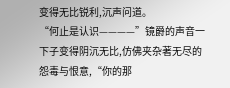变得无比锐利,沉声问道。
“何止是认识————”镜爵的声音一下子变得阴沉无比,仿佛夹杂著无尽的怨毒与恨意,“你的那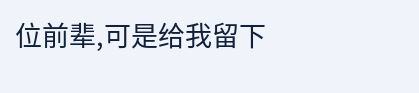位前辈,可是给我留下